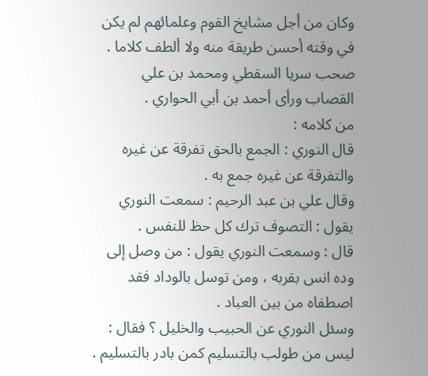وكان من أجل مشايخ القوم وعلمائهم لم يكن في وقته أحسن طريقة منه ولا ألطف كلاما .
صحب سريا السقطي ومحمد بن علي القصاب ورأى أحمد بن أبي الحواري .
من كلامه :
قال النوري : الجمع بالحق تفرقة عن غيره والتفرقة عن غيره جمع به .
وقال علي بن عبد الرحيم : سمعت النوري يقول : التصوف ترك كل حظ للنفس .
قال : وسمعت النوري يقول : من وصل إلى وده انس بقربه ، ومن توسل بالوداد فقد اصطفاه من بين العباد .
وسئل النوري عن الحبيب والخليل ؟ فقال : ليس من طولب بالتسليم كمن بادر بالتسليم .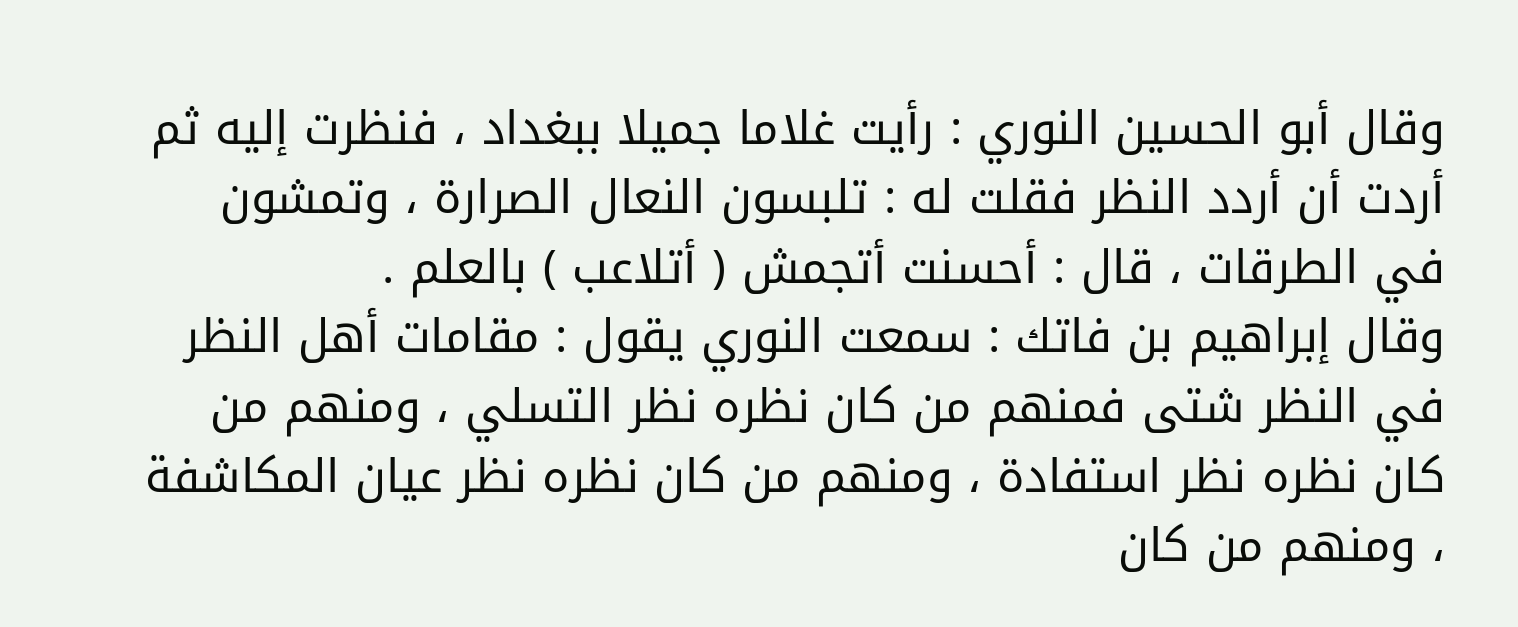وقال أبو الحسين النوري : رأيت غلاما جميلا ببغداد ، فنظرت إليه ثم أردت أن أردد النظر فقلت له : تلبسون النعال الصرارة ، وتمشون في الطرقات ، قال : أحسنت أتجمش ( أتلاعب ) بالعلم .
وقال إبراهيم بن فاتك : سمعت النوري يقول : مقامات أهل النظر في النظر شتى فمنهم من كان نظره نظر التسلي ، ومنهم من كان نظره نظر استفادة ، ومنهم من كان نظره نظر عيان المكاشفة ، ومنهم من كان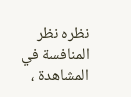نظره نظر المنافسة في المشاهدة ،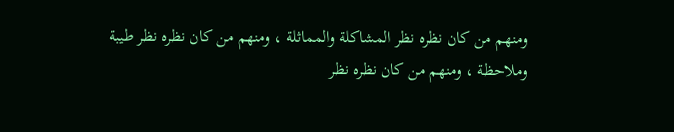ومنهم من كان نظره نظر المشاكلة والمماثلة ، ومنهم من كان نظره نظر طيبة وملاحظة ، ومنهم من كان نظره نظر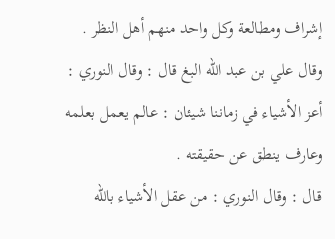إشراف ومطالعة وكل واحد منهم أهل النظر .
وقال علي بن عبد اللّه البغ قال : وقال النوري : أعز الأشياء في زماننا شيئان : عالم يعمل بعلمه وعارف ينطق عن حقيقته .
قال : وقال النوري : من عقل الأشياء باللّه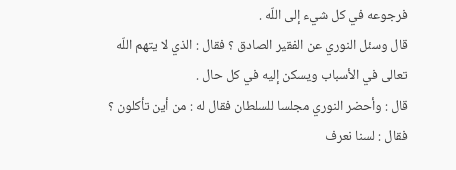فرجوعه في كل شيء إلى اللّه .
قال وسئل النوري عن الفقير الصادق ؟ فقال : الذي لا يتهم اللّه تعالى في الأسباب ويسكن إليه في كل حال .
قال : وأحضر النوري مجلسا للسلطان فقال له : من أين تأكلون ؟ فقال : لسنا نعرف